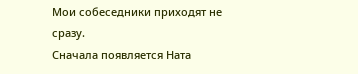Мои собеседники приходят не сразу.
Сначала появляется Ната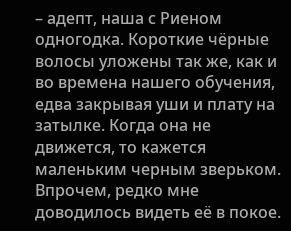– адепт, наша с Риеном одногодка. Короткие чёрные волосы уложены так же, как и во времена нашего обучения, едва закрывая уши и плату на затылке. Когда она не движется, то кажется маленьким черным зверьком. Впрочем, редко мне доводилось видеть её в покое.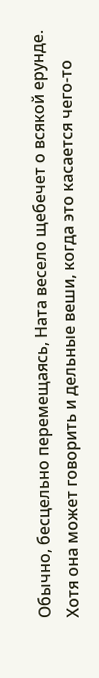Обычно, бесцельно перемещаясь, Ната весело щебечет о всякой ерунде. Хотя она может говорить и дельные веши, когда это касается чего-то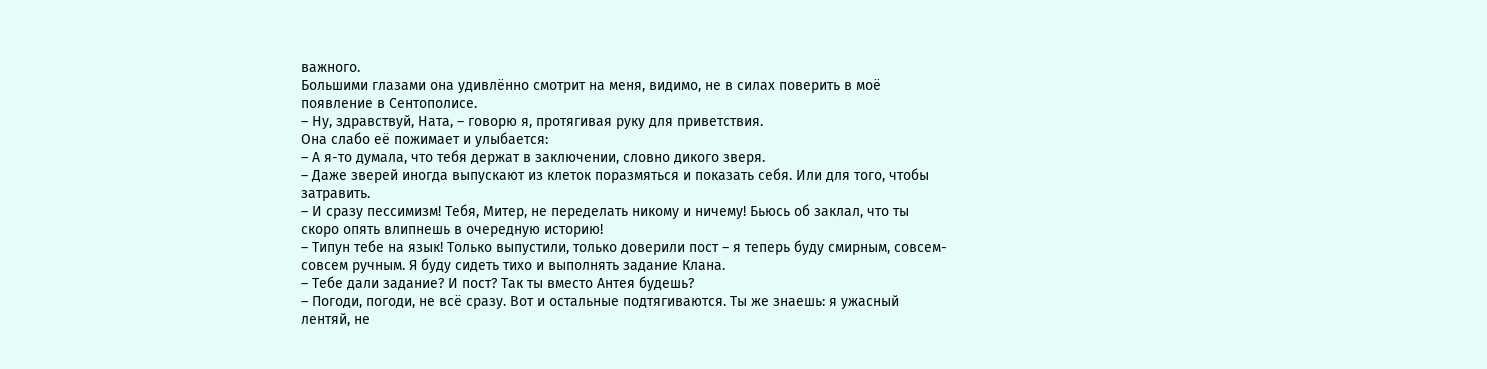важного.
Большими глазами она удивлённо смотрит на меня, видимо, не в силах поверить в моё появление в Сентополисе.
– Ну, здравствуй, Ната, – говорю я, протягивая руку для приветствия.
Она слабо её пожимает и улыбается:
– А я-то думала, что тебя держат в заключении, словно дикого зверя.
– Даже зверей иногда выпускают из клеток поразмяться и показать себя. Или для того, чтобы затравить.
– И сразу пессимизм! Тебя, Митер, не переделать никому и ничему! Бьюсь об заклал, что ты скоро опять влипнешь в очередную историю!
– Типун тебе на язык! Только выпустили, только доверили пост – я теперь буду смирным, совсем-совсем ручным. Я буду сидеть тихо и выполнять задание Клана.
– Тебе дали задание? И пост? Так ты вместо Антея будешь?
– Погоди, погоди, не всё сразу. Вот и остальные подтягиваются. Ты же знаешь: я ужасный лентяй, не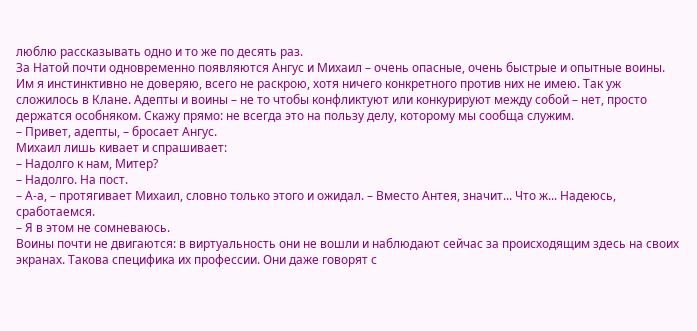люблю рассказывать одно и то же по десять раз.
За Натой почти одновременно появляются Ангус и Михаил – очень опасные, очень быстрые и опытные воины. Им я инстинктивно не доверяю, всего не раскрою, хотя ничего конкретного против них не имею. Так уж сложилось в Клане. Адепты и воины – не то чтобы конфликтуют или конкурируют между собой – нет, просто держатся особняком. Скажу прямо: не всегда это на пользу делу, которому мы сообща служим.
– Привет, адепты, – бросает Ангус.
Михаил лишь кивает и спрашивает:
– Надолго к нам, Митер?
– Надолго. На пост.
– А-а, – протягивает Михаил, словно только этого и ожидал. – Вместо Антея, значит... Что ж... Надеюсь, сработаемся.
– Я в этом не сомневаюсь.
Воины почти не двигаются: в виртуальность они не вошли и наблюдают сейчас за происходящим здесь на своих экранах. Такова специфика их профессии. Они даже говорят с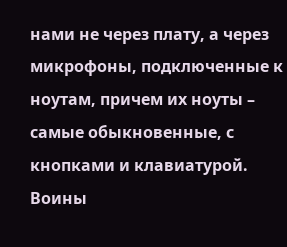нами не через плату, а через микрофоны, подключенные к ноутам, причем их ноуты – самые обыкновенные, с кнопками и клавиатурой. Воины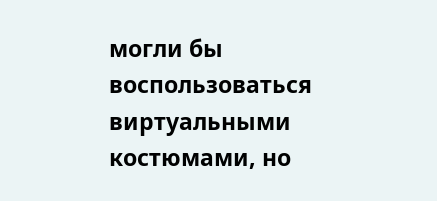могли бы воспользоваться виртуальными костюмами, но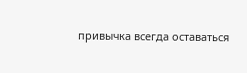привычка всегда оставаться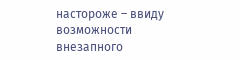настороже – ввиду возможности внезапного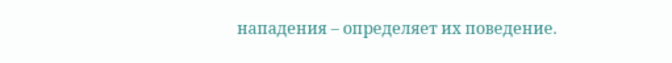нападения – определяет их поведение.